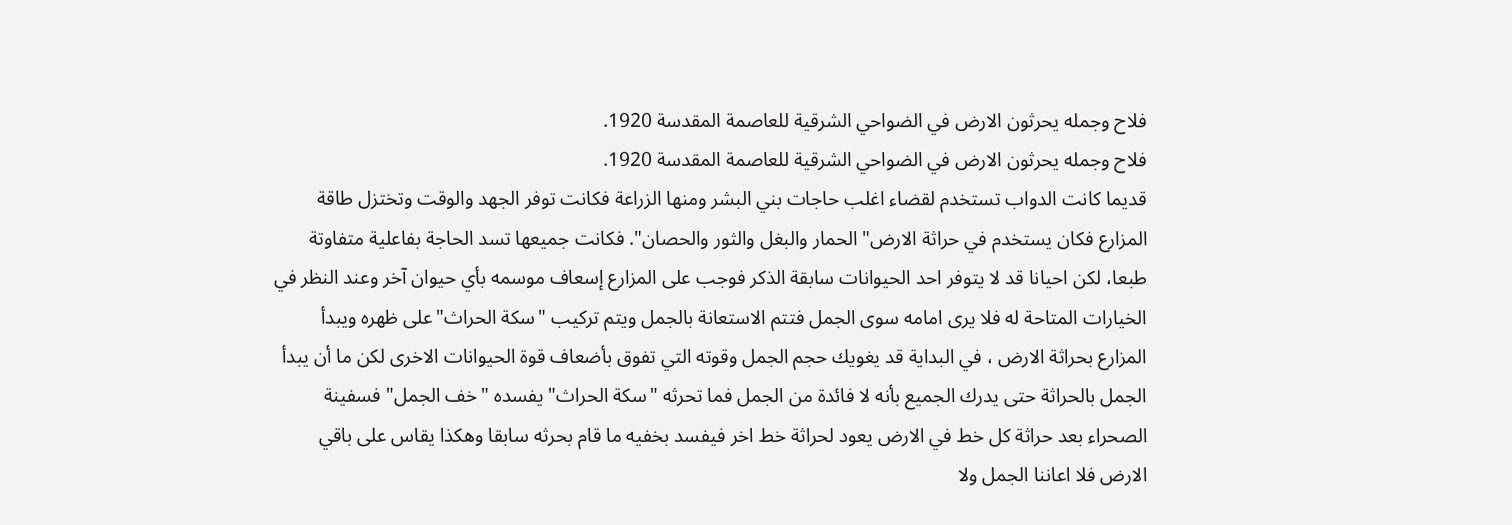فلاح وجمله يحرثون الارض في الضواحي الشرقية للعاصمة المقدسة 1920.
فلاح وجمله يحرثون الارض في الضواحي الشرقية للعاصمة المقدسة 1920.
قديما كانت الدواب تستخدم لقضاء اغلب حاجات بني البشر ومنها الزراعة فكانت توفر الجهد والوقت وتختزل طاقة المزارع فكان يستخدم في حراثة الارض"الحمار والبغل والثور والحصان". فكانت جميعها تسد الحاجة بفاعلية متفاوتة طبعا، لكن احيانا قد لا يتوفر احد الحيوانات سابقة الذكر فوجب على المزارع إسعاف موسمه بأي حيوان آخر وعند النظر في الخيارات المتاحة له فلا يرى امامه سوى الجمل فتتم الاستعانة بالجمل ويتم تركيب "سكة الحراث"على ظهره ويبدأ المزارع بحراثة الارض ، في البداية قد يغويك حجم الجمل وقوته التي تفوق بأضعاف قوة الحيوانات الاخرى لكن ما أن يبدأ الجمل بالحراثة حتى يدرك الجميع بأنه لا فائدة من الجمل فما تحرثه "سكة الحراث" يفسده "خف الجمل" فسفينة الصحراء بعد حراثة كل خط في الارض يعود لحراثة خط اخر فيفسد بخفيه ما قام بحرثه سابقا وهكذا يقاس على باقي الارض فلا اعاننا الجمل ولا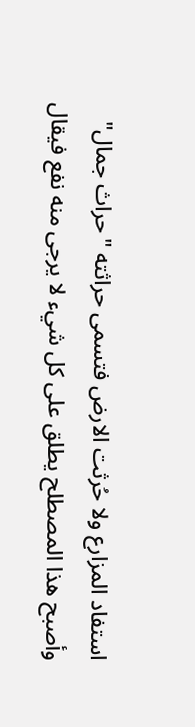استفاد المزارع ولا حُرثت الارض فتسمى حراثته "حراث جمال" وأصبح هذا المصطلح يطلق على كل شيء لا يرجى منه نفع فيقال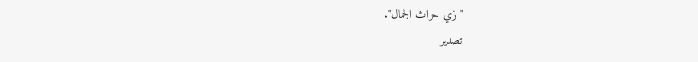"زي حراث الجمال".
تصدير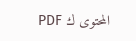المحتوى ك PDF